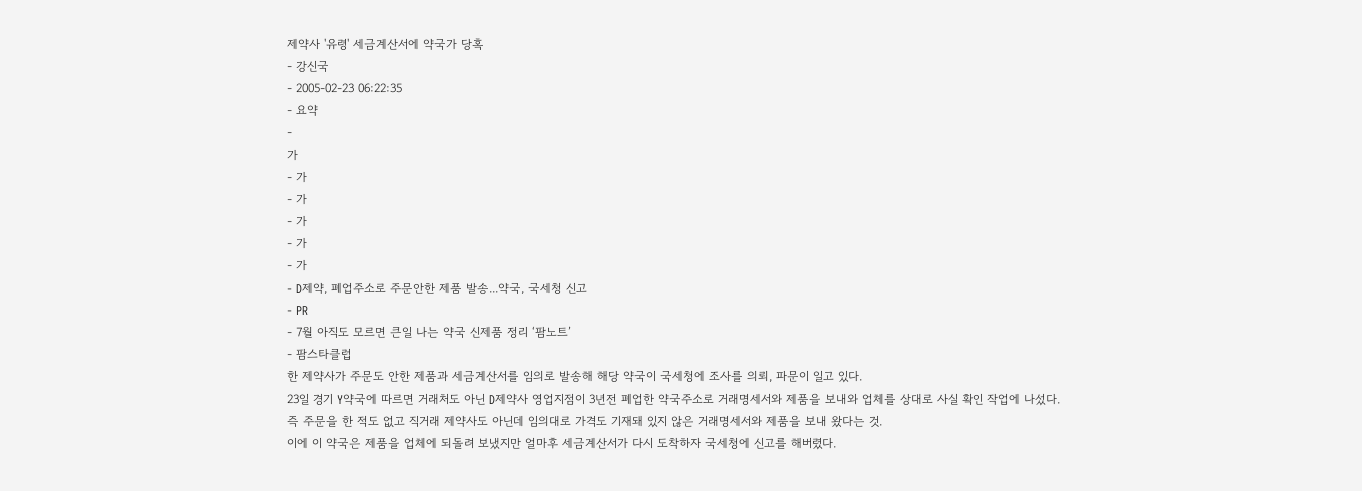제약사 '유령' 세금계산서에 약국가 당혹
- 강신국
- 2005-02-23 06:22:35
- 요약
-
가
- 가
- 가
- 가
- 가
- 가
- D제약, 폐업주소로 주문안한 제품 발송...약국, 국세청 신고
- PR
- 7월 아직도 모르면 큰일 나는 약국 신제품 정리 ‘팜노트’
- 팜스타클럽
한 제약사가 주문도 안한 제품과 세금계산서를 임의로 발송해 해당 약국이 국세청에 조사를 의뢰, 파문이 일고 있다.
23일 경기 Y약국에 따르면 거래처도 아닌 D제약사 영업지점이 3년전 폐업한 약국주소로 거래명세서와 제품을 보내와 업체를 상대로 사실 확인 작업에 나섰다.
즉 주문을 한 적도 없고 직거래 제약사도 아닌데 임의대로 가격도 기재돼 있지 않은 거래명세서와 제품을 보내 왔다는 것.
이에 이 약국은 제품을 업체에 되돌려 보냈지만 얼마후 세금계산서가 다시 도착하자 국세청에 신고를 해버렸다.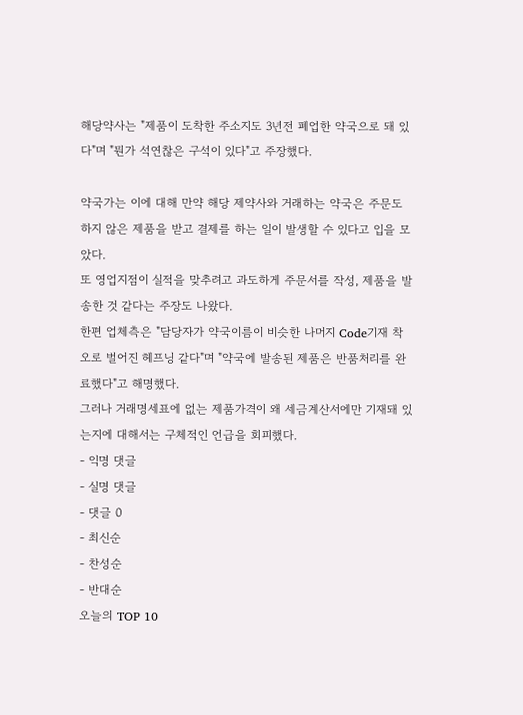해당약사는 "제품이 도착한 주소지도 3년전 폐업한 약국으로 돼 있다"며 "뭔가 석연찮은 구석이 있다"고 주장했다.

약국가는 이에 대해 만약 해당 제약사와 거래하는 약국은 주문도 하지 않은 제품을 받고 결제를 하는 일이 발생할 수 있다고 입을 모았다.
또 영업지점이 실적을 맞추려고 과도하게 주문서를 작성, 제품을 발송한 것 같다는 주장도 나왔다.
한편 업체측은 "담당자가 약국이름이 비슷한 나머지 Code기재 착오로 벌어진 헤프닝 같다"며 "약국에 발송된 제품은 반품처리를 완료했다"고 해명했다.
그러나 거래명세표에 없는 제품가격이 왜 세금계산서에만 기재돼 있는지에 대해서는 구체적인 언급을 회피했다.
- 익명 댓글
- 실명 댓글
- 댓글 0
- 최신순
- 찬성순
- 반대순
오늘의 TOP 10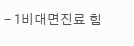- 1비대면진료 힘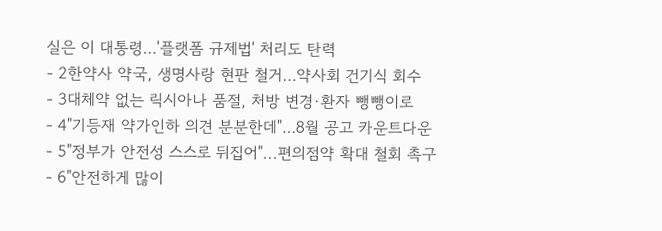실은 이 대통령…'플랫폼 규제법' 처리도 탄력
- 2한약사 약국, 생명사랑 현판 철거…약사회 건기식 회수
- 3대체약 없는 릭시아나 품절, 처방 변경·환자 뺑뺑이로
- 4"기등재 약가인하 의견 분분한데"…8월 공고 카운트다운
- 5"정부가 안전성 스스로 뒤집어"...편의점약 확대 철회 촉구
- 6"안전하게 많이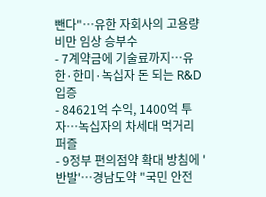뺀다"…유한 자회사의 고용량 비만 임상 승부수
- 7계약금에 기술료까지…유한·한미·녹십자 돈 되는 R&D 입증
- 84621억 수익, 1400억 투자…녹십자의 차세대 먹거리 퍼즐
- 9정부 편의점약 확대 방침에 '반발'…경남도약 "국민 안전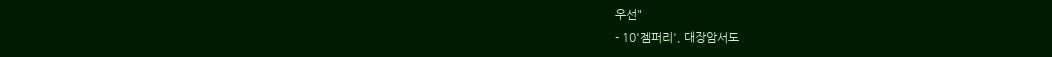우선"
- 10'젬퍼리', 대장암서도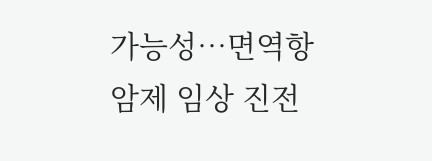가능성…면역항암제 임상 진전